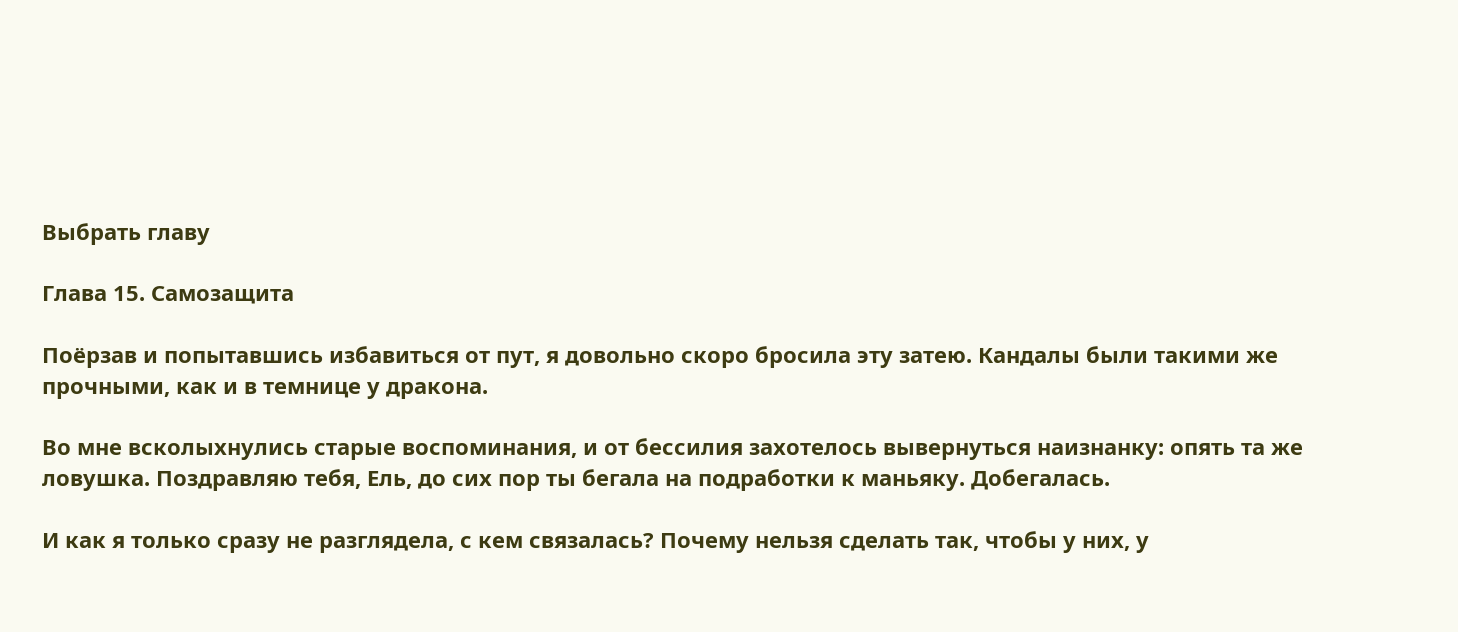Выбрать главу

Глава 15. Самозащита

Поёрзав и попытавшись избавиться от пут, я довольно скоро бросила эту затею. Кандалы были такими же прочными, как и в темнице у дракона.

Во мне всколыхнулись старые воспоминания, и от бессилия захотелось вывернуться наизнанку: опять та же ловушка. Поздравляю тебя, Ель, до сих пор ты бегала на подработки к маньяку. Добегалась.

И как я только сразу не разглядела, с кем связалась? Почему нельзя сделать так, чтобы у них, у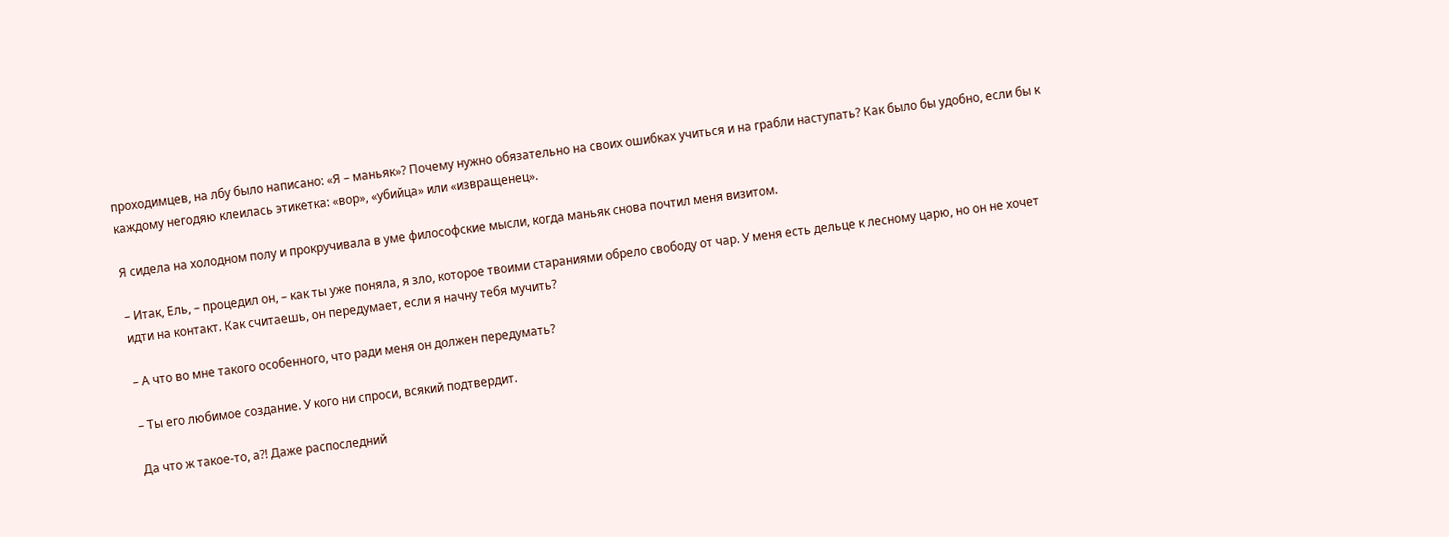проходимцев, на лбу было написано: «Я – маньяк»? Почему нужно обязательно на своих ошибках учиться и на грабли наступать? Как было бы удобно, если бы к каждому негодяю клеилась этикетка: «вор», «убийца» или «извращенец».

Я сидела на холодном полу и прокручивала в уме философские мысли, когда маньяк снова почтил меня визитом.

– Итак, Ель, – процедил он, – как ты уже поняла, я зло, которое твоими стараниями обрело свободу от чар. У меня есть дельце к лесному царю, но он не хочет идти на контакт. Как считаешь, он передумает, если я начну тебя мучить?

– А что во мне такого особенного, что ради меня он должен передумать?

– Ты его любимое создание. У кого ни спроси, всякий подтвердит.

Да что ж такое-то, а?! Даже распоследний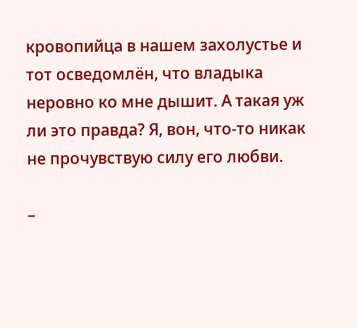кровопийца в нашем захолустье и тот осведомлён, что владыка неровно ко мне дышит. А такая уж ли это правда? Я, вон, что-то никак не прочувствую силу его любви.

–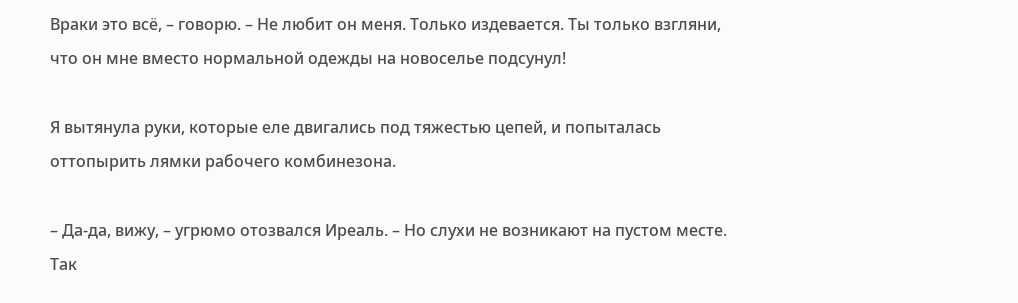Враки это всё, – говорю. – Не любит он меня. Только издевается. Ты только взгляни, что он мне вместо нормальной одежды на новоселье подсунул!

Я вытянула руки, которые еле двигались под тяжестью цепей, и попыталась оттопырить лямки рабочего комбинезона.

– Да-да, вижу, – угрюмо отозвался Иреаль. – Но слухи не возникают на пустом месте. Так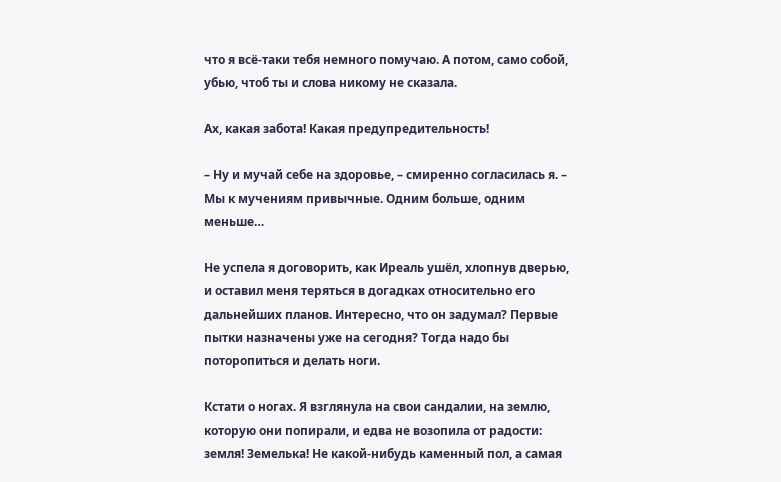что я всё-таки тебя немного помучаю. А потом, само собой, убью, чтоб ты и слова никому не сказала.

Ах, какая забота! Какая предупредительность!

– Ну и мучай себе на здоровье, – смиренно согласилась я. – Мы к мучениям привычные. Одним больше, одним меньше…

Не успела я договорить, как Иреаль ушёл, хлопнув дверью, и оставил меня теряться в догадках относительно его дальнейших планов. Интересно, что он задумал? Первые пытки назначены уже на сегодня? Тогда надо бы поторопиться и делать ноги.

Кстати о ногах. Я взглянула на свои сандалии, на землю, которую они попирали, и едва не возопила от радости: земля! Земелька! Не какой-нибудь каменный пол, а самая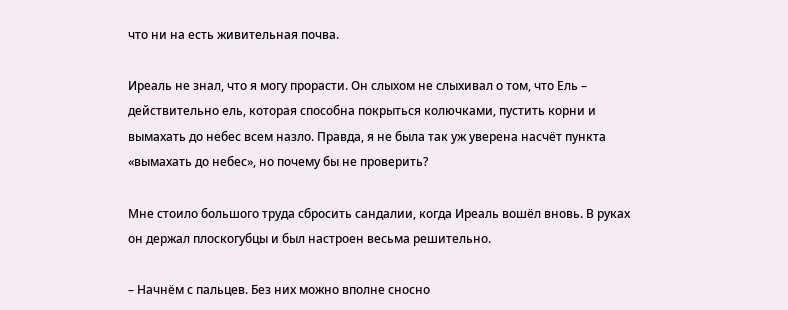что ни на есть живительная почва.

Иреаль не знал, что я могу прорасти. Он слыхом не слыхивал о том, что Ель – действительно ель, которая способна покрыться колючками, пустить корни и вымахать до небес всем назло. Правда, я не была так уж уверена насчёт пункта «вымахать до небес», но почему бы не проверить?

Мне стоило большого труда сбросить сандалии, когда Иреаль вошёл вновь. В руках он держал плоскогубцы и был настроен весьма решительно.

– Начнём с пальцев. Без них можно вполне сносно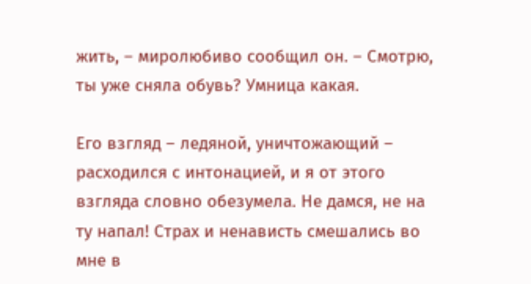жить, – миролюбиво сообщил он. – Смотрю, ты уже сняла обувь? Умница какая.

Его взгляд – ледяной, уничтожающий – расходился с интонацией, и я от этого взгляда словно обезумела. Не дамся, не на ту напал! Страх и ненависть смешались во мне в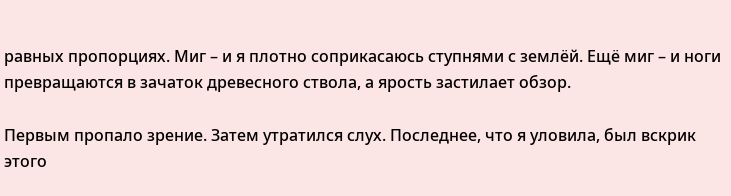равных пропорциях. Миг – и я плотно соприкасаюсь ступнями с землёй. Ещё миг – и ноги превращаются в зачаток древесного ствола, а ярость застилает обзор.

Первым пропало зрение. Затем утратился слух. Последнее, что я уловила, был вскрик этого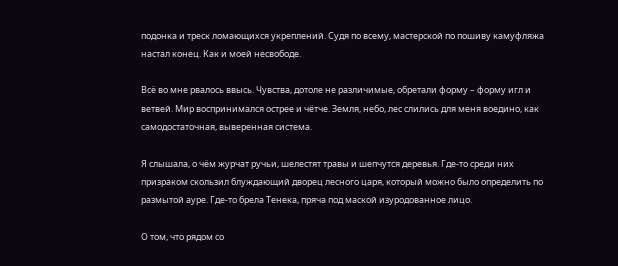подонка и треск ломающихся укреплений. Судя по всему, мастерской по пошиву камуфляжа настал конец. Как и моей несвободе.

Всё во мне рвалось ввысь. Чувства, дотоле не различимые, обретали форму – форму игл и ветвей. Мир воспринимался острее и чётче. Земля, небо, лес слились для меня воедино, как самодостаточная, выверенная система.

Я слышала, о чём журчат ручьи, шелестят травы и шепчутся деревья. Где-то среди них призраком скользил блуждающий дворец лесного царя, который можно было определить по размытой ауре. Где-то брела Тенека, пряча под маской изуродованное лицо.

О том, что рядом со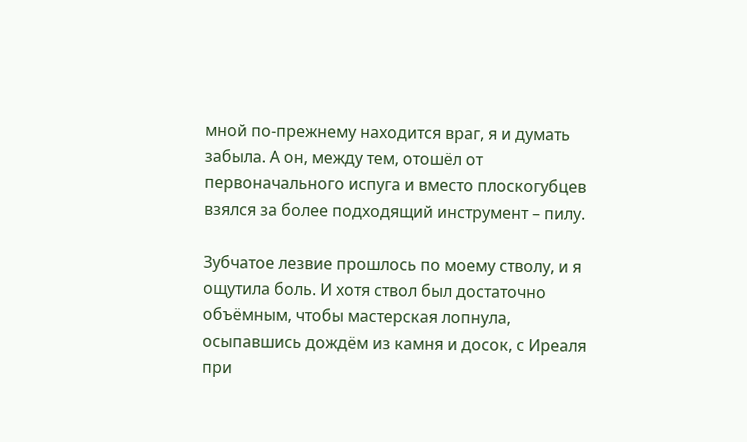мной по-прежнему находится враг, я и думать забыла. А он, между тем, отошёл от первоначального испуга и вместо плоскогубцев взялся за более подходящий инструмент – пилу.

Зубчатое лезвие прошлось по моему стволу, и я ощутила боль. И хотя ствол был достаточно объёмным, чтобы мастерская лопнула, осыпавшись дождём из камня и досок, с Иреаля при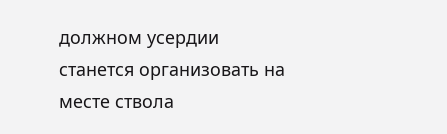должном усердии станется организовать на месте ствола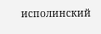исполинский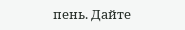пень. Дайте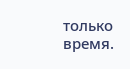только время.